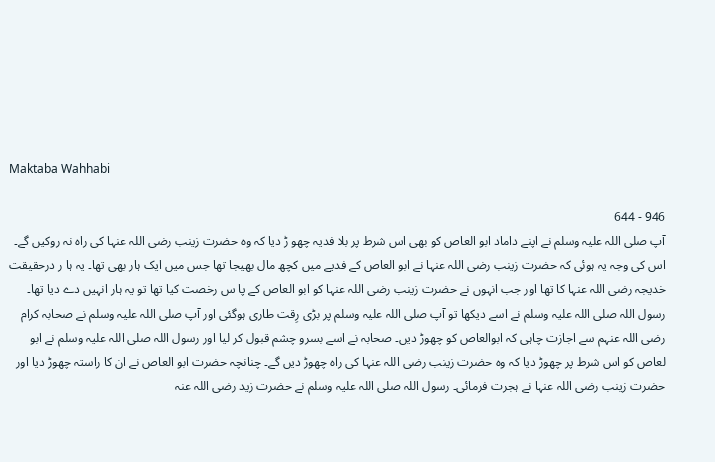Maktaba Wahhabi

946 - 644
آپ صلی اللہ علیہ وسلم نے اپنے داماد ابو العاص کو بھی اس شرط پر بلا فدیہ چھو ڑ دیا کہ وہ حضرت زینب رضی اللہ عنہا کی راہ نہ روکیں گے۔ اس کی وجہ یہ ہوئی کہ حضرت زینب رضی اللہ عنہا نے ابو العاص کے فدیے میں کچھ مال بھیجا تھا جس میں ایک ہار بھی تھا۔ یہ ہا ر درحقیقت خدیجہ رضی اللہ عنہا کا تھا اور جب انہوں نے حضرت زینب رضی اللہ عنہا کو ابو العاص کے پا س رخصت کیا تھا تو یہ ہار انہیں دے دیا تھا۔ رسول اللہ صلی اللہ علیہ وسلم نے اسے دیکھا تو آپ صلی اللہ علیہ وسلم پر بڑی رِقت طاری ہوگئی اور آپ صلی اللہ علیہ وسلم نے صحابہ کرام رضی اللہ عنہم سے اجازت چاہی کہ ابوالعاص کو چھوڑ دیں۔ صحابہ نے اسے بسرو چشم قبول کر لیا اور رسول اللہ صلی اللہ علیہ وسلم نے ابو لعاص کو اس شرط پر چھوڑ دیا کہ وہ حضرت زینب رضی اللہ عنہا کی راہ چھوڑ دیں گے۔ چنانچہ حضرت ابو العاص نے ان کا راستہ چھوڑ دیا اور حضرت زینب رضی اللہ عنہا نے ہجرت فرمائی۔ رسول اللہ صلی اللہ علیہ وسلم نے حضرت زید رضی اللہ عنہ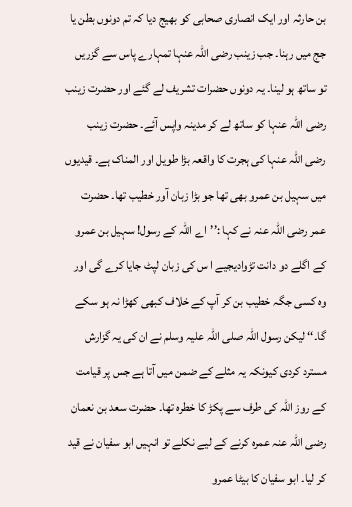بن حارثہ اور ایک انصاری صحابی کو بھیج دیا کہ تم دونوں بطن یا جج میں رہنا۔ جب زینب رضی اللہ عنہا تمہارے پاس سے گزریں تو ساتھ ہو لینا۔ یہ دونوں حضرات تشریف لے گئے اور حضرت زینب رضی اللہ عنہا کو ساتھ لے کر مدینہ واپس آئے۔ حضرت زینب رضی اللہ عنہا کی ہجرت کا واقعہ بڑا طویل اور المناک ہے۔ قیدیوں میں سہیل بن عمرو بھی تھا جو بڑا زبان آور خطیب تھا۔ حضرت عمر رضی اللہ عنہ نے کہا :’’اے اللہ کے رسول! سہیل بن عمرو کے اگلے دو دانت تڑوادیجیے ا س کی زبان لپٹ جایا کرے گی اور وہ کسی جگہ خطیب بن کر آپ کے خلاف کبھی کھڑا نہ ہو سکے گا۔‘‘ لیکن رسول اللہ صلی اللہ علیہ وسلم نے ان کی یہ گزارش مسترد کردی کیونکہ یہ مثلے کے ضمن میں آتا ہے جس پر قیامت کے روز اللہ کی طرف سے پکڑ کا خطرہ تھا۔ حضرت سعد بن نعمان رضی اللہ عنہ عمرہ کرنے کے لیے نکلے تو انہیں ابو سفیان نے قید کر لیا۔ ابو سفیان کا بیٹا عمرو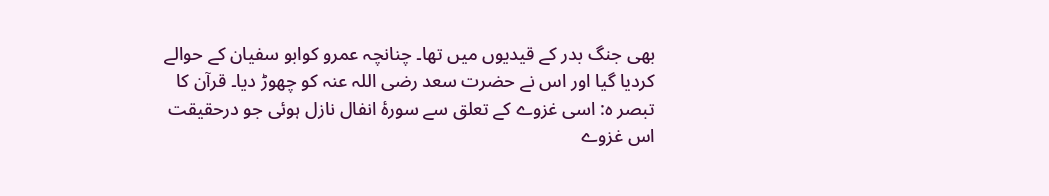بھی جنگ بدر کے قیدیوں میں تھا۔ چنانچہ عمرو کوابو سفیان کے حوالے کردیا گیا اور اس نے حضرت سعد رضی اللہ عنہ کو چھوڑ دیا۔ قرآن کا تبصر ہ: اسی غزوے کے تعلق سے سورۂ انفال نازل ہوئی جو درحقیقت اس غزوے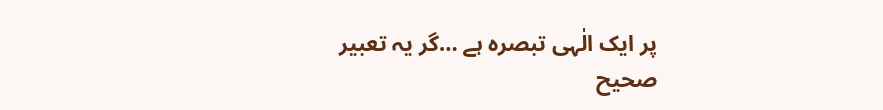پر ایک الٰہی تبصرہ ہے …گر یہ تعبیر صحیح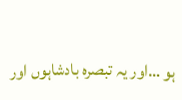ہو …اور یہ تبصرہ بادشاہوں اور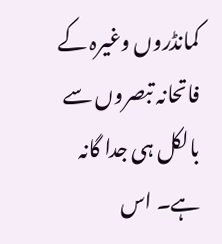کمانڈروں وغیرہ کے فاتحانہ تبصروں سے بالکل ہی جدا گانہ ہے۔ اس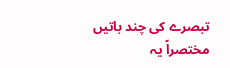تبصرے کی چند باتیں مختصراً یہ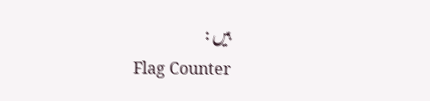ہیں :
Flag Counter